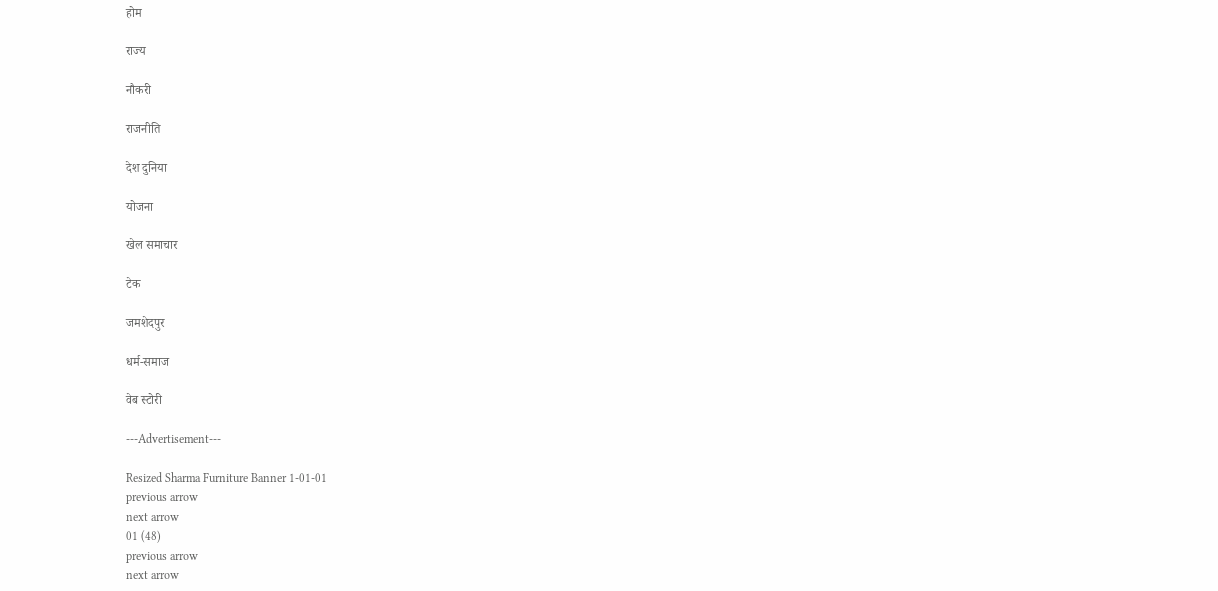होम

राज्य

नौकरी

राजनीति

देश दुनिया

योजना

खेल समाचार

टेक

जमशेदपुर

धर्म-समाज

वेब स्टोरी

---Advertisement---

Resized Sharma Furniture Banner 1-01-01
previous arrow
next arrow
01 (48)
previous arrow
next arrow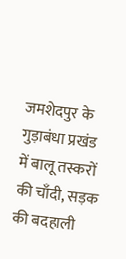जमशेदपुर के गुड़ाबंधा प्रखंड में बालू तस्करों की चाँदी, सड़क की बदहाली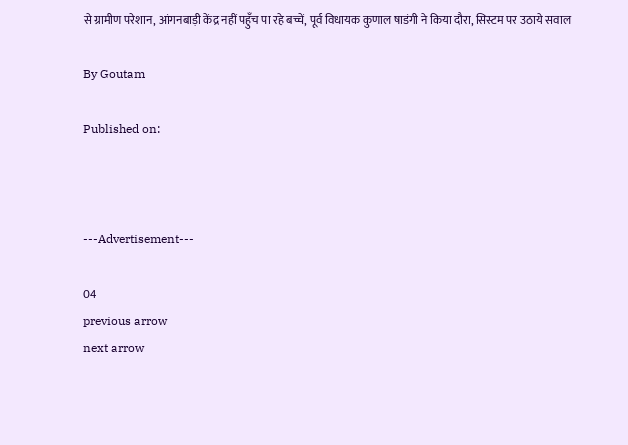से ग्रामीण परेशान, आंगनबाड़ी केंद्र नहीं पहुँच पा रहे बच्चें, पूर्व विधायक कुणाल षाडंगी ने किया दौरा, सिस्टम पर उठाये सवाल

By Goutam

Published on:



---Advertisement---

04
previous arrow
next arrow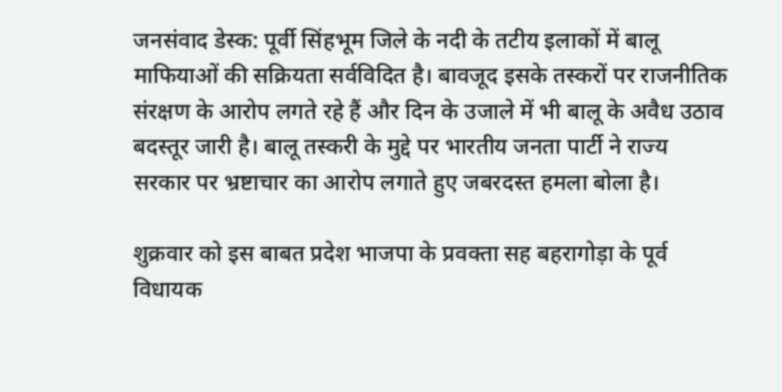जनसंवाद डेस्क: पूर्वी सिंहभूम जिले के नदी के तटीय इलाकों में बालू माफियाओं की सक्रियता सर्वविदित है। बावजूद इसके तस्करों पर राजनीतिक संरक्षण के आरोप लगते रहे हैं और दिन के उजाले में भी बालू के अवैध उठाव बदस्तूर जारी है। बालू तस्करी के मुद्दे पर भारतीय जनता पार्टी ने राज्य सरकार पर भ्रष्टाचार का आरोप लगाते हुए जबरदस्त हमला बोला है।

शुक्रवार को इस बाबत प्रदेश भाजपा के प्रवक्ता सह बहरागोड़ा के पूर्व विधायक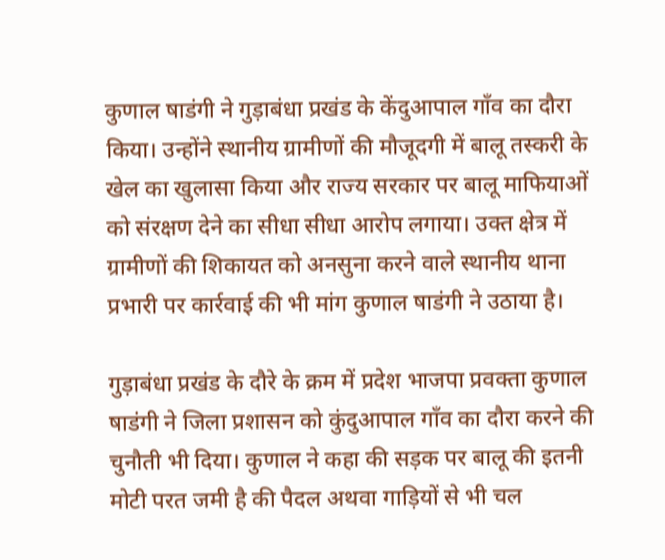कुणाल षाडंगी ने गुड़ाबंधा प्रखंड के केंदुआपाल गाँव का दौरा किया। उन्होंने स्थानीय ग्रामीणों की मौजूदगी में बालू तस्करी के खेल का खुलासा किया और राज्य सरकार पर बालू माफियाओं को संरक्षण देने का सीधा सीधा आरोप लगाया। उक्त क्षेत्र में ग्रामीणों की शिकायत को अनसुना करने वाले स्थानीय थाना प्रभारी पर कार्रवाई की भी मांग कुणाल षाडंगी ने उठाया है।

गुड़ाबंधा प्रखंड के दौरे के क्रम में प्रदेश भाजपा प्रवक्ता कुणाल षाडंगी ने जिला प्रशासन को कुंदुआपाल गाँव का दौरा करने की चुनौती भी दिया। कुणाल ने कहा की सड़क पर बालू की इतनी मोटी परत जमी है की पैदल अथवा गाड़ियों से भी चल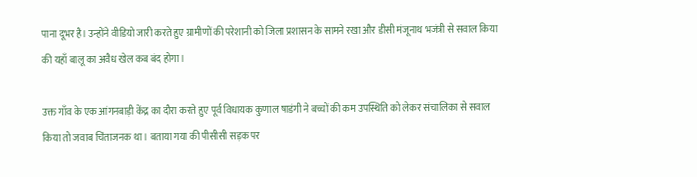पाना दूभर है। उन्होंने वीडियो जारी करते हुए ग्रामीणों की परेशानी को जिला प्रशासन के सामने रखा और डीसी मंजूनाथ भजंत्री से सवाल किया की यहाँ बालू का अवैध खेल कब बंद होगा।

उक्त गाँव के एक आंगनबाड़ी केंद्र का दौरा करते हुए पूर्व विधायक कुणाल षाडंगी ने बच्चों की कम उपस्थिति को लेकर संचालिका से सवाल किया तो जवाब चिंताजनक था। बताया गया की पीसीसी सड़क पर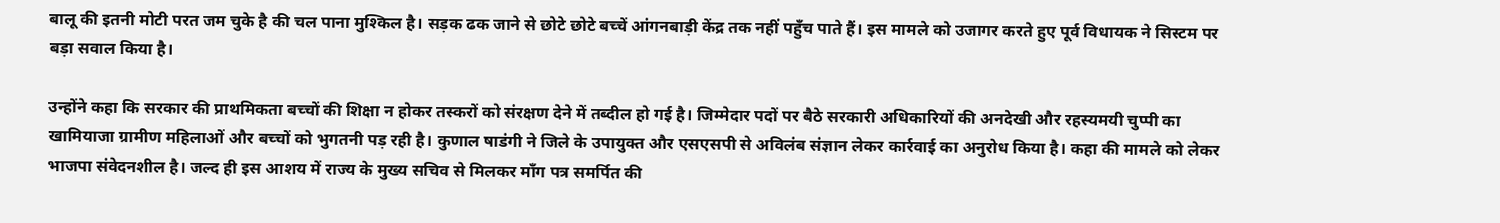बालू की इतनी मोटी परत जम चुके है की चल पाना मुश्किल है। सड़क ढक जाने से छोटे छोटे बच्चें आंगनबाड़ी केंद्र तक नहीं पहुँच पाते हैं। इस मामले को उजागर करते हुए पूर्व विधायक ने सिस्टम पर बड़ा सवाल किया है।

उन्होंने कहा कि सरकार की प्राथमिकता बच्चों की शिक्षा न होकर तस्करों को संरक्षण देने में तब्दील हो गई है। जिम्मेदार पदों पर बैठे सरकारी अधिकारियों की अनदेखी और रहस्यमयी चुप्पी का खामियाजा ग्रामीण महिलाओं और बच्चों को भुगतनी पड़ रही है। कुणाल षाडंगी ने जिले के उपायुक्त और एसएसपी से अविलंब संज्ञान लेकर कार्रवाई का अनुरोध किया है। कहा की मामले को लेकर भाजपा संवेदनशील है। जल्द ही इस आशय में राज्य के मुख्य सचिव से मिलकर माँग पत्र समर्पित की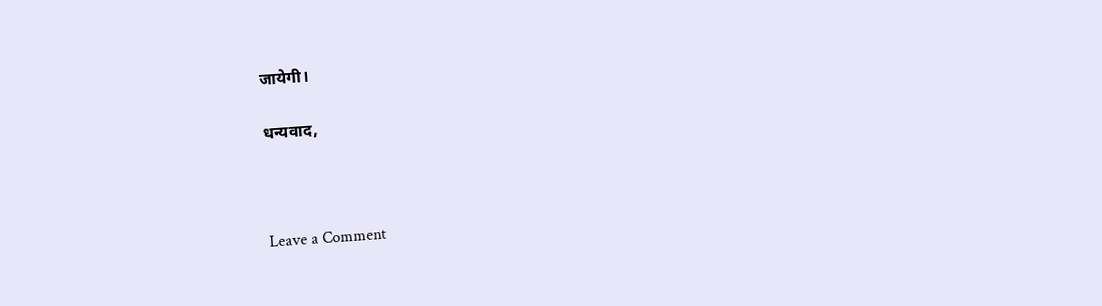जायेगी।

धन्यवाद,



Leave a Comment